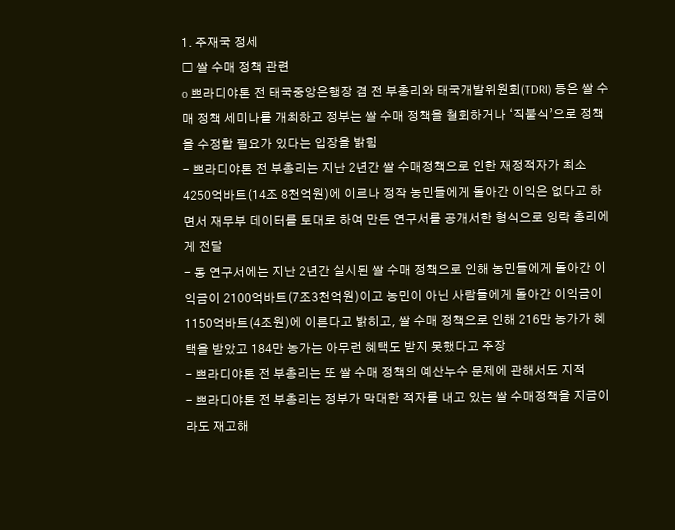1. 주재국 정세
□ 쌀 수매 정책 관련
o 쁘라디야톤 전 태국중앙은행장 겸 전 부총리와 태국개발위원회(TDRI) 등은 쌀 수매 정책 세미나를 개최하고 정부는 쌀 수매 정책을 철회하거나 ‘직불식’으로 정책을 수정할 필요가 있다는 입장을 밝힘
- 쁘라디야톤 전 부총리는 지난 2년간 쌀 수매정책으로 인한 재정적자가 최소 4250억바트(14조 8천억원)에 이르나 정작 농민들에게 돌아간 이익은 없다고 하면서 재무부 데이터를 토대로 하여 만든 연구서를 공개서한 형식으로 잉락 총리에게 전달
- 동 연구서에는 지난 2년간 실시된 쌀 수매 정책으로 인해 농민들에게 돌아간 이익금이 2100억바트(7조3천억원)이고 농민이 아닌 사람들에게 돌아간 이익금이 1150억바트(4조원)에 이른다고 밝히고, 쌀 수매 정책으로 인해 216만 농가가 혜택을 받았고 184만 농가는 아무런 혜택도 받지 못했다고 주장
- 쁘라디야톤 전 부총리는 또 쌀 수매 정책의 예산누수 문제에 관해서도 지적
- 쁘라디야톤 전 부총리는 정부가 막대한 적자를 내고 있는 쌀 수매정책을 지금이라도 재고해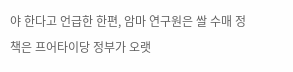야 한다고 언급한 한편, 암마 연구원은 쌀 수매 정책은 프어타이당 정부가 오랫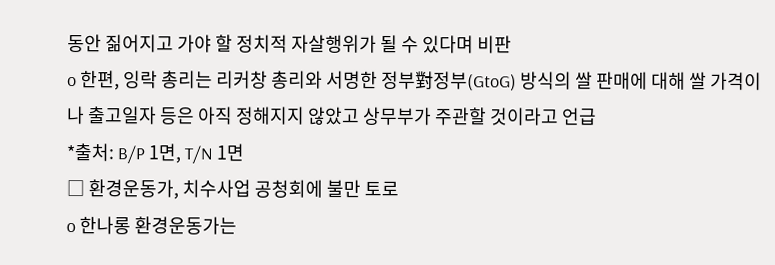동안 짊어지고 가야 할 정치적 자살행위가 될 수 있다며 비판
o 한편, 잉락 총리는 리커창 총리와 서명한 정부對정부(GtoG) 방식의 쌀 판매에 대해 쌀 가격이나 출고일자 등은 아직 정해지지 않았고 상무부가 주관할 것이라고 언급
*출처: B/P 1면, T/N 1면
□ 환경운동가, 치수사업 공청회에 불만 토로
o 한나롱 환경운동가는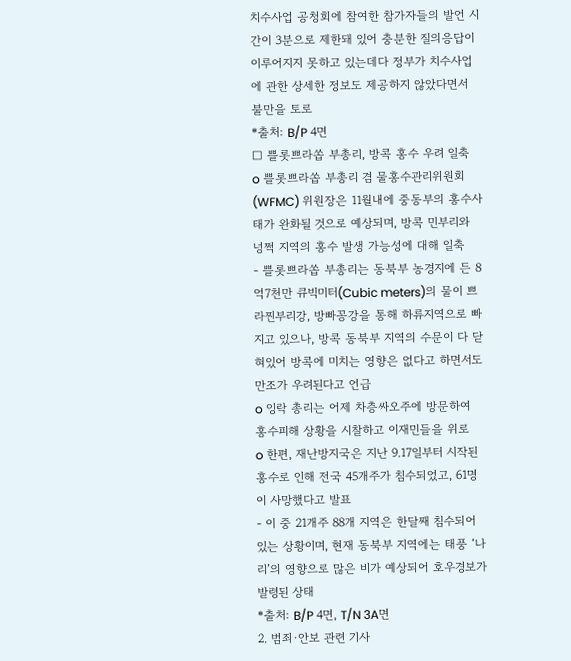치수사업 공청회에 참여한 참가자들의 발언 시간이 3분으로 제한돼 있어 충분한 질의응답이 이루어지지 못하고 있는데다 정부가 치수사업에 관한 상세한 정보도 제공하지 않았다면서 불만을 토로
*출처: B/P 4면
□ 쁠롯쁘라쏩 부총리, 방콕 홍수 우려 일축
o 쁠롯쁘라쏩 부총리 겸 물홍수관리위원회(WFMC) 위원장은 11월내에 중동부의 홍수사태가 완화될 것으로 예상되며, 방콕 민부리와 넝쩍 지역의 홍수 발생 가능성에 대해 일축
- 쁠롯쁘라쏩 부총리는 동북부 농경지에 든 8억7천만 큐빅미터(Cubic meters)의 물이 쁘라찐부리강, 방빠꽁강을 통해 하류지역으로 빠지고 있으나, 방콕 동북부 지역의 수문이 다 닫혀있어 방콕에 미치는 영향은 없다고 하면서도 만조가 우려된다고 언급
o 잉락 총리는 어제 차층싸오주에 방문하여 홍수피해 상황을 시찰하고 이재민들을 위로
o 한편, 재난방지국은 지난 9.17일부터 시작된 홍수로 인해 전국 45개주가 침수되었고, 61명이 사망했다고 발표
- 이 중 21개주 88개 지역은 한달째 침수되어 있는 상황이며, 현재 동북부 지역에는 태풍 ‘나리’의 영향으로 많은 비가 예상되어 호우경보가 발령된 상태
*출처: B/P 4면, T/N 3A면
2. 범죄·안보 관련 기사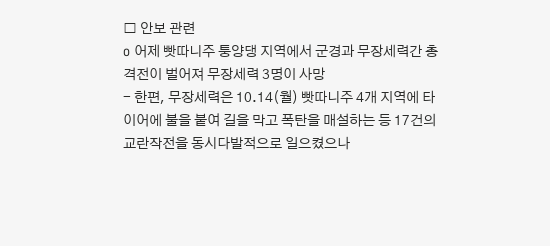□ 안보 관련
o 어제 빳따니주 퉁양댕 지역에서 군경과 무장세력간 총격전이 벌어져 무장세력 3명이 사망
- 한편, 무장세력은 10.14(월) 빳따니주 4개 지역에 타이어에 불을 붙여 길을 막고 폭탄을 매설하는 등 17건의 교란작전을 동시다발적으로 일으켰으나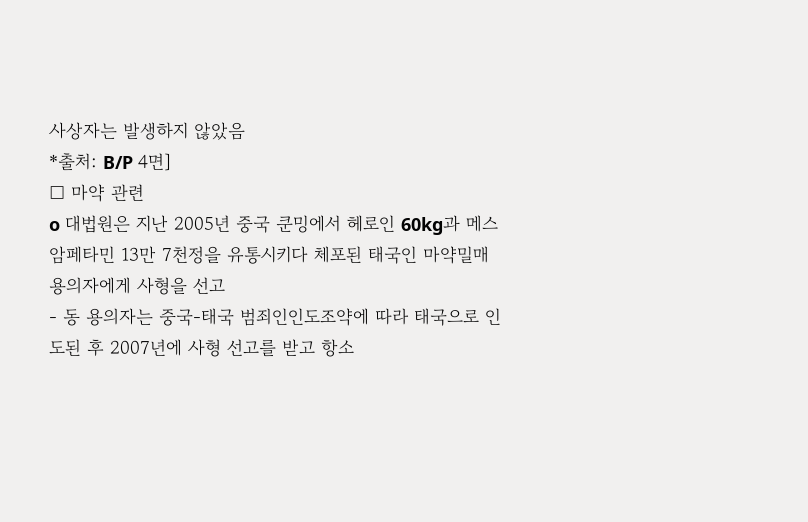사상자는 발생하지 않았음
*출처: B/P 4면]
□ 마약 관련
o 대법원은 지난 2005년 중국 쿤밍에서 헤로인 60kg과 메스암페타민 13만 7천정을 유통시키다 체포된 태국인 마약밀매 용의자에게 사형을 선고
- 동 용의자는 중국-태국 범죄인인도조약에 따라 태국으로 인도된 후 2007년에 사형 선고를 받고 항소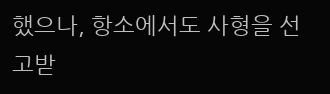했으나, 항소에서도 사형을 선고받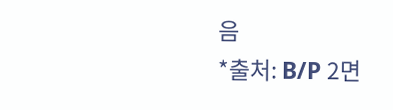음
*출처: B/P 2면